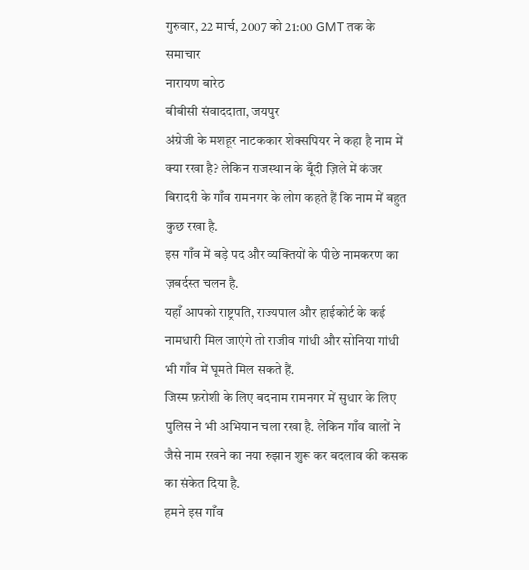गुरुवार, 22 मार्च, 2007 को 21:00 GMT तक के समाचार
नारायण बारेठ
बीबीसी संवाददाता, जयपुर
अंग्रेजी के मशहूर नाटककार शेक्सपियर ने कहा है नाम में क्या रखा है? लेकिन राजस्थान के बूँदी ज़िले में कंजर बिरादरी के गाँव रामनगर के लोग कहते हैं कि नाम में बहुत कुछ रखा है.
इस गाँव में बड़े पद और व्यक्तियों के पीछे नामकरण का ज़बर्दस्त चलन है.
यहाँ आपको राष्ट्रपति, राज्यपाल और हाईकोर्ट के कई नामधारी मिल जाएंगे तो राजीव गांधी और सोनिया गांधी भी गाँव में घूमते मिल सकते हैं.
जिस्म फ़रोशी के लिए बदनाम रामनगर में सुधार के लिए पुलिस ने भी अभियान चला रखा है. लेकिन गाँव वालों ने जैसे नाम रखने का नया रुझान शुरू कर बदलाव की कसक का संकेत दिया है.
हमने इस गाँव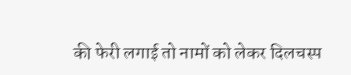की फेरी लगाई तो नामों को लेकर दिलचस्प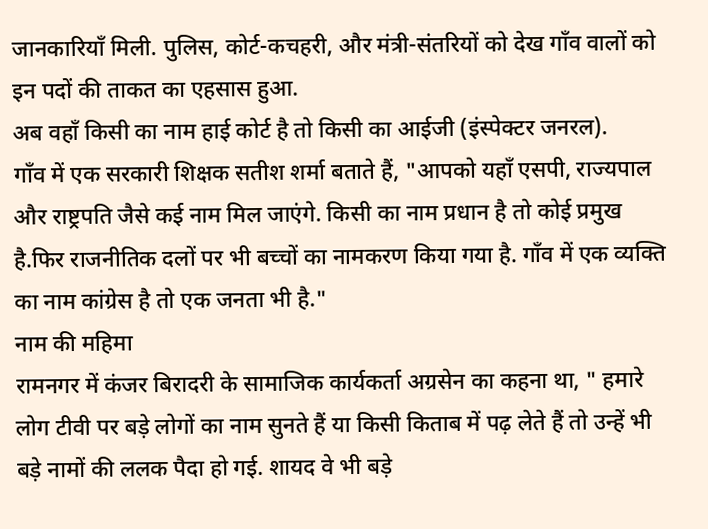जानकारियाँ मिली. पुलिस, कोर्ट-कचहरी, और मंत्री-संतरियों को देख गाँव वालों को इन पदों की ताकत का एहसास हुआ.
अब वहाँ किसी का नाम हाई कोर्ट है तो किसी का आईजी (इंस्पेक्टर जनरल).
गाँव में एक सरकारी शिक्षक सतीश शर्मा बताते हैं, "आपको यहाँ एसपी, राज्यपाल और राष्ट्रपति जैसे कई नाम मिल जाएंगे. किसी का नाम प्रधान है तो कोई प्रमुख है.फिर राजनीतिक दलों पर भी बच्चों का नामकरण किया गया है. गाँव में एक व्यक्ति का नाम कांग्रेस है तो एक जनता भी है."
नाम की महिमा
रामनगर में कंजर बिरादरी के सामाजिक कार्यकर्ता अग्रसेन का कहना था, " हमारे लोग टीवी पर बड़े लोगों का नाम सुनते हैं या किसी किताब में पढ़ लेते हैं तो उन्हें भी बड़े नामों की ललक पैदा हो गई. शायद वे भी बड़े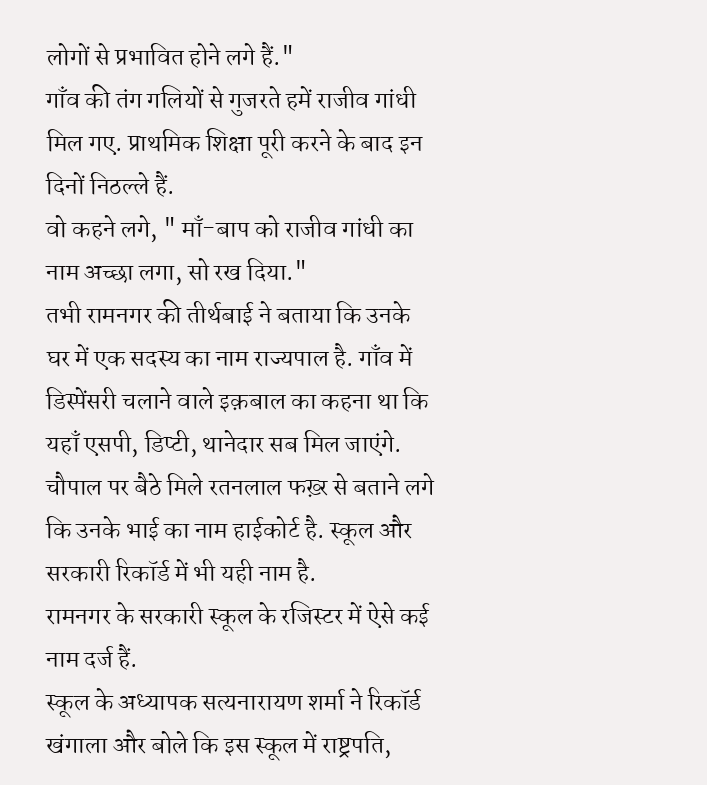लोगों से प्रभावित होने लगे हैं."
गाँव की तंग गलियों से गुजरते हमें राजीव गांधी मिल गए. प्राथमिक शिक्षा पूरी करने के बाद इन दिनों निठल्ले हैं.
वो कहने लगे, " माँ-बाप को राजीव गांधी का नाम अच्छा लगा, सो रख दिया."
तभी रामनगर की तीर्थबाई ने बताया कि उनके घर में एक सदस्य का नाम राज्यपाल है. गाँव में डिस्पेंसरी चलाने वाले इक़बाल का कहना था कि यहाँ एसपी, डिप्टी, थानेदार सब मिल जाएंगे.
चौपाल पर बैठे मिले रतनलाल फख़्र से बताने लगे कि उनके भाई का नाम हाईकोर्ट है. स्कूल और सरकारी रिकॉर्ड में भी यही नाम है.
रामनगर के सरकारी स्कूल के रजिस्टर में ऐसे कई नाम दर्ज हैं.
स्कूल के अध्यापक सत्यनारायण शर्मा ने रिकॉर्ड खंगाला और बोले कि इस स्कूल में राष्ट्रपति,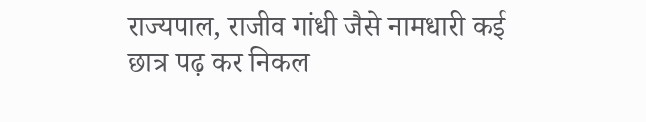राज्यपाल, राजीव गांधी जैसे नामधारी कई छात्र पढ़ कर निकल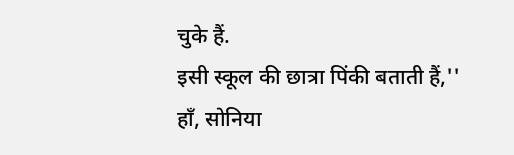चुके हैं.
इसी स्कूल की छात्रा पिंकी बताती हैं,'' हाँ, सोनिया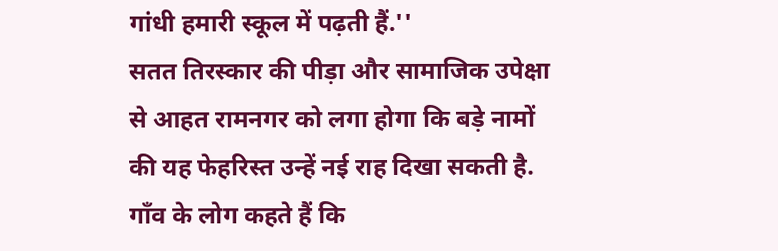गांधी हमारी स्कूल में पढ़ती हैं.''
सतत तिरस्कार की पीड़ा और सामाजिक उपेक्षा से आहत रामनगर को लगा होगा कि बड़े नामों की यह फेहरिस्त उन्हें नई राह दिखा सकती है.
गाँव के लोग कहते हैं कि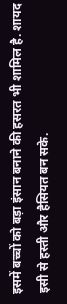इसमें बच्चों को बड़ा इंसान बनाने की हसरत भी शामिल है. शायद इसी से हस्ती और हैसियत बन सके.